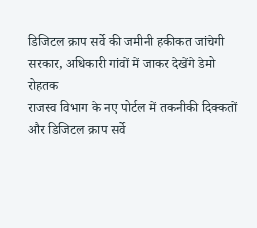डिजिटल क्राप सर्वे की जमीनी हकीकत जांचेगी सरकार, अधिकारी गांवों में जाकर देखेंगे डेमो
रोहतक
राजस्व विभाग के नए पोर्टल में तकनीकी दिक्कतों और डिजिटल क्राप सर्वे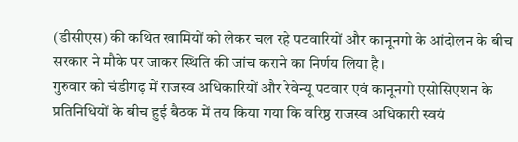(डीसीएस) की कथित खामियों को लेकर चल रहे पटवारियों और कानूनगो के आंदोलन के बीच सरकार ने मौके पर जाकर स्थिति की जांच कराने का निर्णय लिया है।
गुरुवार को चंडीगढ़ में राजस्व अधिकारियों और रेवेन्यू पटवार एवं कानूनगो एसोसिएशन के प्रतिनिधियों के बीच हुई बैठक में तय किया गया कि वरिष्ठ राजस्व अधिकारी स्वयं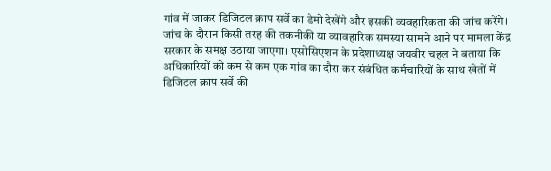गांव में जाकर डिजिटल क्राप सर्वे का डेमो देखेंगे और इसकी व्यवहारिकता की जांच करेंगे।
जांच के दौरान किसी तरह की तकनीकी या व्यावहारिक समस्या सामने आने पर मामला केंद्र सरकार के समक्ष उठाया जाएगा। एसोसिएशन के प्रदेशाध्यक्ष जयवीर चहल ने बताया कि अधिकारियों को कम से कम एक गांव का दौरा कर संबंधित कर्मचारियों के साथ खेतों में डिजिटल क्राप सर्वे की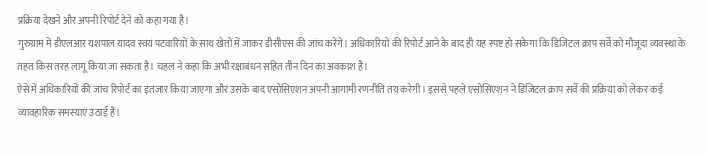प्रक्रिया देखने और अपनी रिपोर्ट देने को कहा गया है।
गुरुग्राम में डीएलआर यशपाल यादव स्वयं पटवारियों के साथ खेतों में जाकर डीसीएस की जांच करेंगे। अधिकारियों की रिपोर्ट आने के बाद ही यह स्पष्ट हो सकेगा कि डिजिटल क्राप सर्वे को मौजूदा व्यवस्था के तहत किस तरह लागू किया जा सकता है। चहल ने कहा कि अभी रक्षाबंधन सहित तीन दिन का अवकाश है।
ऐसे में अधिकारियों की जांच रिपोर्ट का इंतजार किया जाएगा और उसके बाद एसोसिएशन अपनी आगामी रणनीति तय करेगी। इससे पहले एसोसिएशन ने डिजिटल क्राप सर्वे की प्रक्रिया को लेकर कई व्यावहारिक समस्याएं उठाई हैं।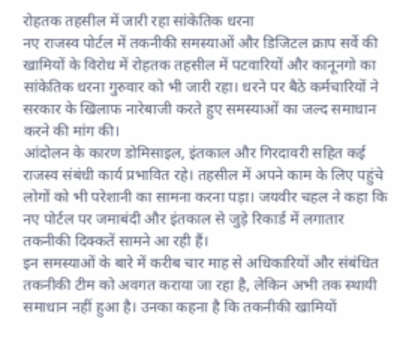रोहतक तहसील में जारी रहा सांकेतिक धरना
नए राजस्व पोर्टल में तकनीकी समस्याओं और डिजिटल क्राप सर्वे की खामियों के विरोध में रोहतक तहसील में पटवारियों और कानूनगो का सांकेतिक धरना गुरुवार को भी जारी रहा। धरने पर बैठे कर्मचारियों ने सरकार के खिलाफ नारेबाजी करते हुए समस्याओं का जल्द समाधान करने की मांग की।
आंदोलन के कारण डोमिसाइल, इंतकाल और गिरदावरी सहित कई राजस्व संबंधी कार्य प्रभावित रहे। तहसील में अपने काम के लिए पहुंचे लोगों को भी परेशानी का सामना करना पड़ा। जयवीर चहल ने कहा कि नए पोर्टल पर जमाबंदी और इंतकाल से जुड़े रिकार्ड में लगातार तकनीकी दिक्कतें सामने आ रही हैं।
इन समस्याओं के बारे में करीब चार माह से अधिकारियों और संबंधित तकनीकी टीम को अवगत कराया जा रहा है, लेकिन अभी तक स्थायी समाधान नहीं हुआ है। उनका कहना है कि तकनीकी खामियों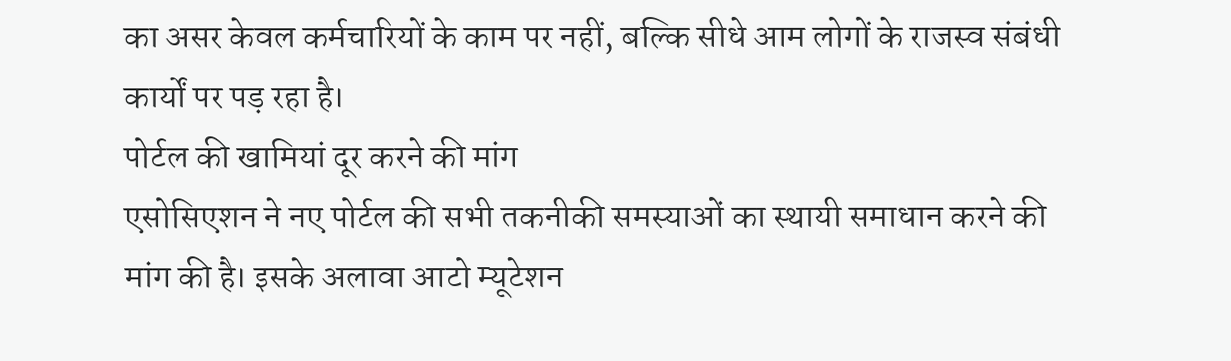का असर केवल कर्मचारियों के काम पर नहीं, बल्कि सीधे आम लोगों के राजस्व संबंधी कार्यों पर पड़ रहा है।
पोर्टल की खामियां दूर करने की मांग
एसोसिएशन ने नए पोर्टल की सभी तकनीकी समस्याओं का स्थायी समाधान करने की मांग की है। इसके अलावा आटो म्यूटेशन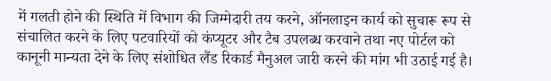में गलती होने की स्थिति में विभाग की जिम्मेदारी तय करने, ऑनलाइन कार्य को सुचारू रूप से संचालित करने के लिए पटवारियों को कंप्यूटर और टैब उपलब्ध करवाने तथा नए पोर्टल को कानूनी मान्यता देने के लिए संशोधित लैंड रिकार्ड मैनुअल जारी करने की मांग भी उठाई गई है।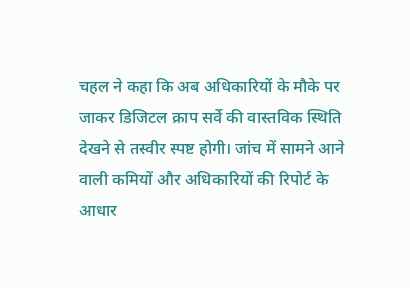चहल ने कहा कि अब अधिकारियों के मौके पर जाकर डिजिटल क्राप सर्वे की वास्तविक स्थिति देखने से तस्वीर स्पष्ट होगी। जांच में सामने आने वाली कमियों और अधिकारियों की रिपोर्ट के आधार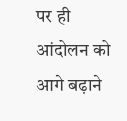पर ही आंदोलन को आगे बढ़ाने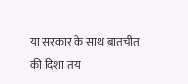या सरकार के साथ बातचीत की दिशा तय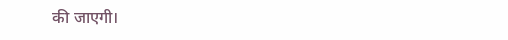की जाएगी।